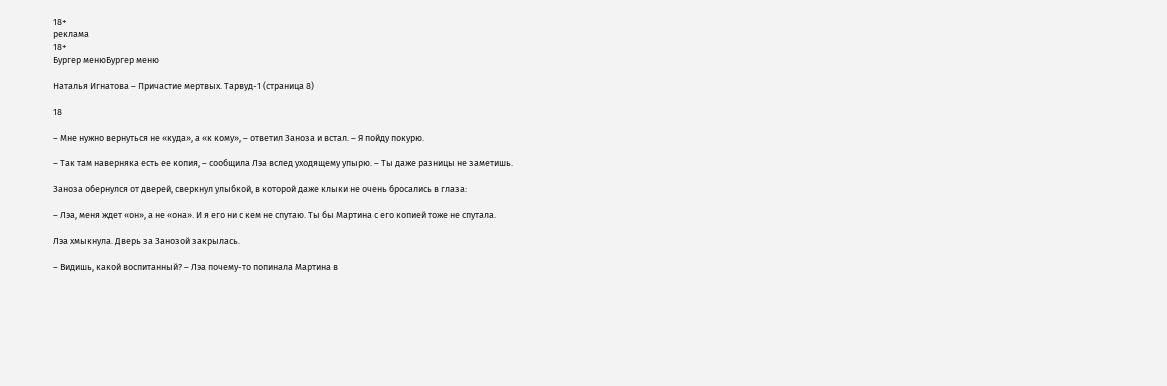18+
реклама
18+
Бургер менюБургер меню

Наталья Игнатова – Причастие мертвых. Тарвуд-1 (страница 8)

18

– Мне нужно вернуться не «куда», а «к кому», – ответил Заноза и встал. – Я пойду покурю.

– Так там наверняка есть ее копия, – сообщила Лэа вслед уходящему упырю. – Ты даже разницы не заметишь.

Заноза обернулся от дверей, сверкнул улыбкой, в которой даже клыки не очень бросались в глаза:

– Лэа, меня ждет «он», а не «она». И я его ни с кем не спутаю. Ты бы Мартина с его копией тоже не спутала.

Лэа хмыкнула. Дверь за Занозой закрылась.

– Видишь, какой воспитанный? – Лэа почему-то попинала Мартина в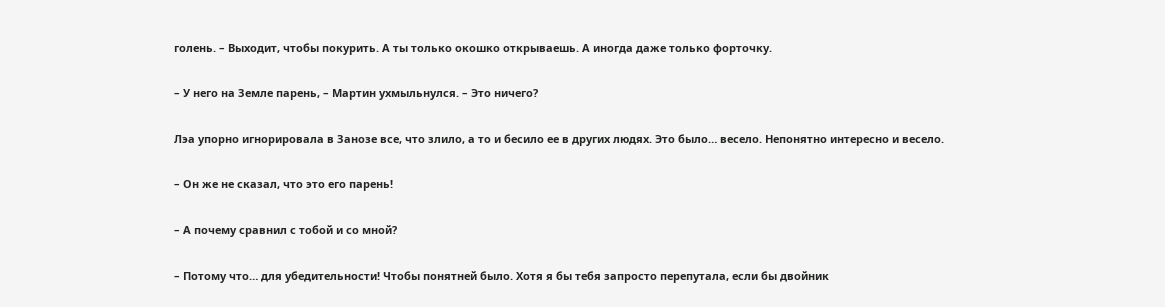голень. – Выходит, чтобы покурить. А ты только окошко открываешь. А иногда даже только форточку.

– У него на Земле парень, – Мартин ухмыльнулся. – Это ничего?

Лэа упорно игнорировала в Занозе все, что злило, а то и бесило ее в других людях. Это было… весело. Непонятно интересно и весело.

– Он же не сказал, что это его парень!

– А почему сравнил с тобой и со мной?

– Потому что… для убедительности! Чтобы понятней было. Хотя я бы тебя запросто перепутала, если бы двойник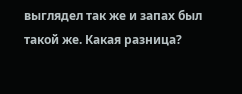выглядел так же и запах был такой же. Какая разница?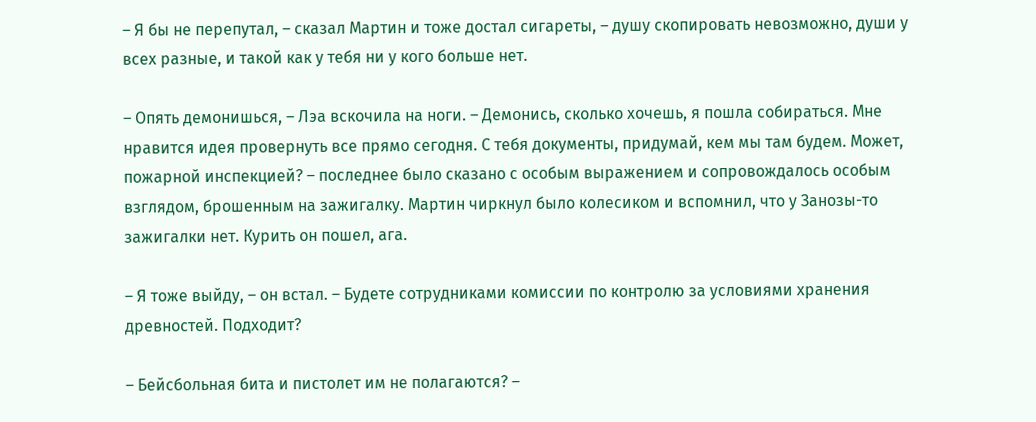– Я бы не перепутал, – сказал Мартин и тоже достал сигареты, – душу скопировать невозможно, души у всех разные, и такой как у тебя ни у кого больше нет.

– Опять демонишься, – Лэа вскочила на ноги. – Демонись, сколько хочешь, я пошла собираться. Мне нравится идея провернуть все прямо сегодня. С тебя документы, придумай, кем мы там будем. Может, пожарной инспекцией? – последнее было сказано с особым выражением и сопровождалось особым взглядом, брошенным на зажигалку. Мартин чиркнул было колесиком и вспомнил, что у Занозы-то зажигалки нет. Курить он пошел, ага.

– Я тоже выйду, – он встал. – Будете сотрудниками комиссии по контролю за условиями хранения древностей. Подходит?

– Бейсбольная бита и пистолет им не полагаются? –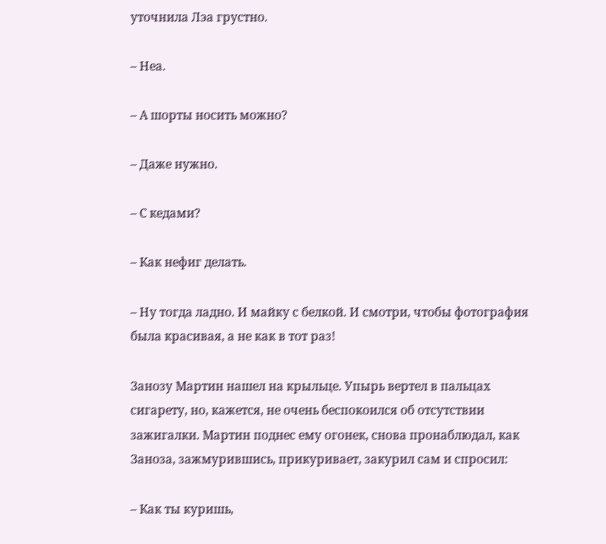уточнила Лэа грустно.

– Неа.

– А шорты носить можно?

– Даже нужно.

– С кедами?

– Как нефиг делать.

– Ну тогда ладно. И майку с белкой. И смотри, чтобы фотография была красивая, а не как в тот раз!

Занозу Мартин нашел на крыльце. Упырь вертел в пальцах сигарету, но, кажется, не очень беспокоился об отсутствии зажигалки. Мартин поднес ему огонек, снова пронаблюдал, как Заноза, зажмурившись, прикуривает, закурил сам и спросил:

– Как ты куришь,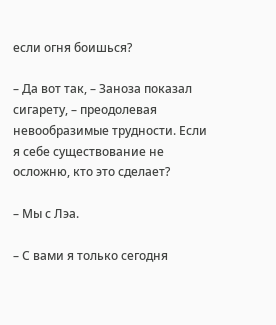если огня боишься?

– Да вот так, – Заноза показал сигарету, – преодолевая невообразимые трудности. Если я себе существование не осложню, кто это сделает?

– Мы с Лэа.

– С вами я только сегодня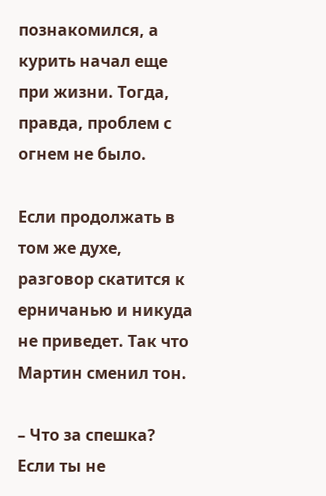познакомился, а курить начал еще при жизни. Тогда, правда, проблем с огнем не было.

Если продолжать в том же духе, разговор скатится к ерничанью и никуда не приведет. Так что Мартин сменил тон.

– Что за спешка? Если ты не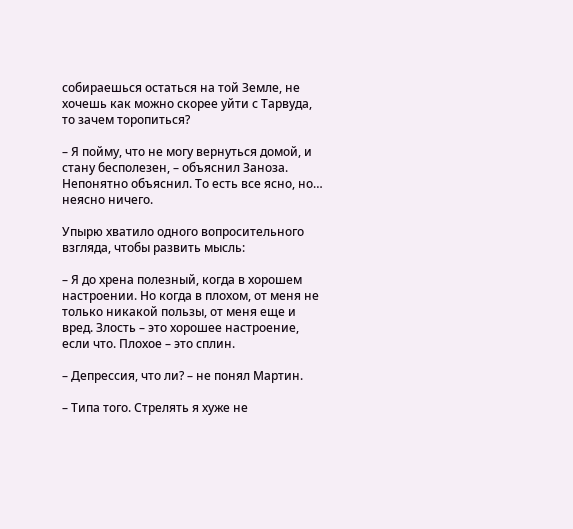собираешься остаться на той Земле, не хочешь как можно скорее уйти с Тарвуда, то зачем торопиться?

– Я пойму, что не могу вернуться домой, и стану бесполезен, – объяснил Заноза. Непонятно объяснил. То есть все ясно, но… неясно ничего.

Упырю хватило одного вопросительного взгляда, чтобы развить мысль:

– Я до хрена полезный, когда в хорошем настроении. Но когда в плохом, от меня не только никакой пользы, от меня еще и вред. Злость – это хорошее настроение, если что. Плохое – это сплин.

– Депрессия, что ли? – не понял Мартин.

– Типа того. Стрелять я хуже не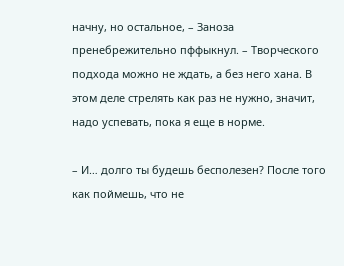начну, но остальное, – Заноза пренебрежительно пффыкнул. – Творческого подхода можно не ждать, а без него хана. В этом деле стрелять как раз не нужно, значит, надо успевать, пока я еще в норме.

– И… долго ты будешь бесполезен? После того как поймешь, что не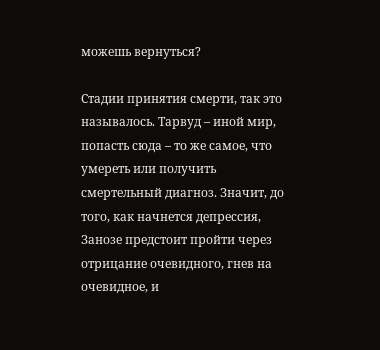можешь вернуться?

Стадии принятия смерти, так это называлось. Тарвуд – иной мир, попасть сюда – то же самое, что умереть или получить смертельный диагноз. Значит, до того, как начнется депрессия, Занозе предстоит пройти через отрицание очевидного, гнев на очевидное, и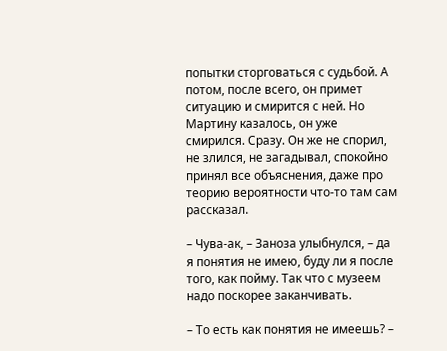попытки сторговаться с судьбой. А потом, после всего, он примет ситуацию и смирится с ней. Но Мартину казалось, он уже смирился. Сразу. Он же не спорил, не злился, не загадывал, спокойно принял все объяснения, даже про теорию вероятности что-то там сам рассказал.

– Чува-ак, – Заноза улыбнулся, – да я понятия не имею, буду ли я после того, как пойму. Так что с музеем надо поскорее заканчивать.

– То есть как понятия не имеешь? –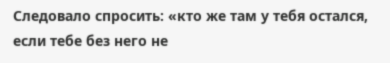Следовало спросить: «кто же там у тебя остался, если тебе без него не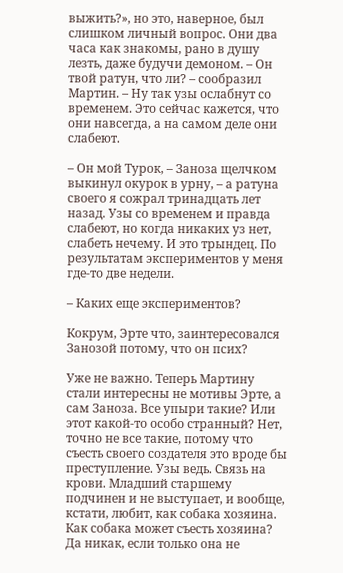выжить?», но это, наверное, был слишком личный вопрос. Они два часа как знакомы, рано в душу лезть, даже будучи демоном. – Он твой ратун, что ли? – сообразил Мартин. – Ну так узы ослабнут со временем. Это сейчас кажется, что они навсегда, а на самом деле они слабеют.

– Он мой Турок, – Заноза щелчком выкинул окурок в урну, – а ратуна своего я сожрал тринадцать лет назад. Узы со временем и правда слабеют, но когда никаких уз нет, слабеть нечему. И это трындец. По результатам экспериментов у меня где-то две недели.

– Каких еще экспериментов?

Кокрум, Эрте что, заинтересовался Занозой потому, что он псих?

Уже не важно. Теперь Мартину стали интересны не мотивы Эрте, а сам Заноза. Все упыри такие? Или этот какой-то особо странный? Нет, точно не все такие, потому что съесть своего создателя это вроде бы преступление. Узы ведь. Связь на крови. Младший старшему подчинен и не выступает, и вообще, кстати, любит, как собака хозяина. Как собака может съесть хозяина? Да никак, если только она не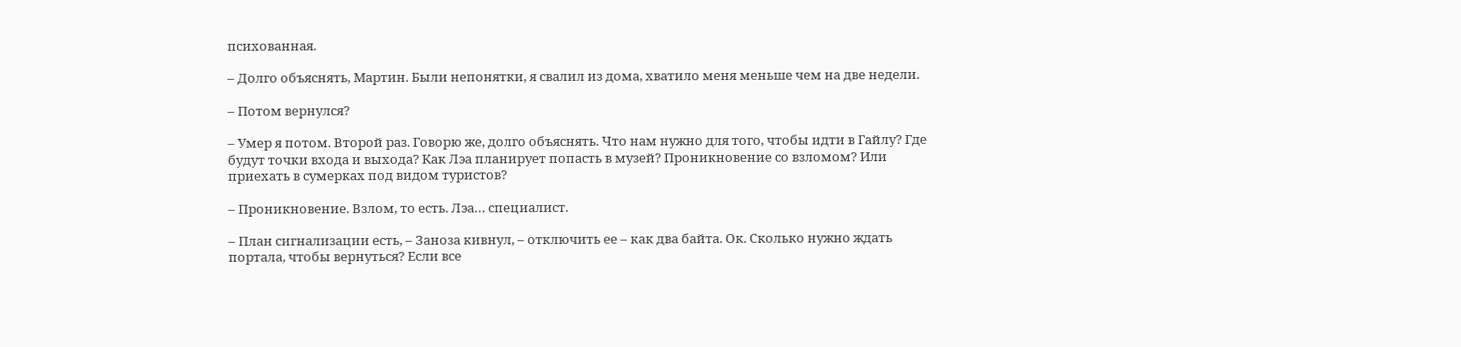психованная.

– Долго объяснять, Мартин. Были непонятки, я свалил из дома, хватило меня меньше чем на две недели.

– Потом вернулся?

– Умер я потом. Второй раз. Говорю же, долго объяснять. Что нам нужно для того, чтобы идти в Гайлу? Где будут точки входа и выхода? Как Лэа планирует попасть в музей? Проникновение со взломом? Или приехать в сумерках под видом туристов?

– Проникновение. Взлом, то есть. Лэа… специалист.

– План сигнализации есть, – Заноза кивнул, – отключить ее – как два байта. Ок. Сколько нужно ждать портала, чтобы вернуться? Если все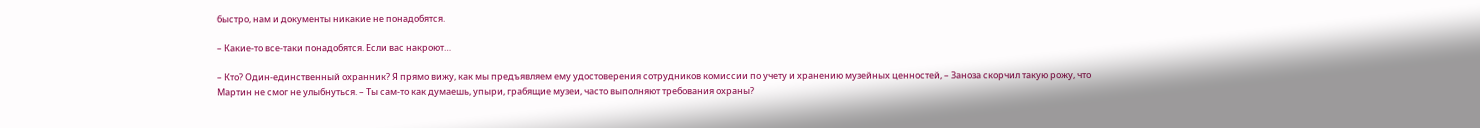быстро, нам и документы никакие не понадобятся.

– Какие-то все-таки понадобятся. Если вас накроют…

– Кто? Один-единственный охранник? Я прямо вижу, как мы предъявляем ему удостоверения сотрудников комиссии по учету и хранению музейных ценностей, – Заноза скорчил такую рожу, что Мартин не смог не улыбнуться. – Ты сам-то как думаешь, упыри, грабящие музеи, часто выполняют требования охраны?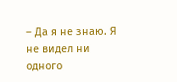– Да я не знаю. Я не видел ни одного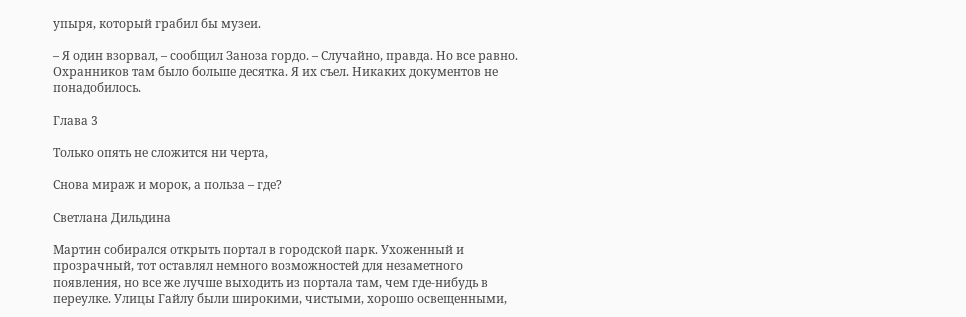упыря, который грабил бы музеи.

– Я один взорвал, – сообщил Заноза гордо. – Случайно, правда. Но все равно. Охранников там было больше десятка. Я их съел. Никаких документов не понадобилось.

Глава 3

Только опять не сложится ни черта,

Снова мираж и морок, а польза – где?

Светлана Дильдина

Мартин собирался открыть портал в городской парк. Ухоженный и прозрачный, тот оставлял немного возможностей для незаметного появления, но все же лучше выходить из портала там, чем где-нибудь в переулке. Улицы Гайлу были широкими, чистыми, хорошо освещенными,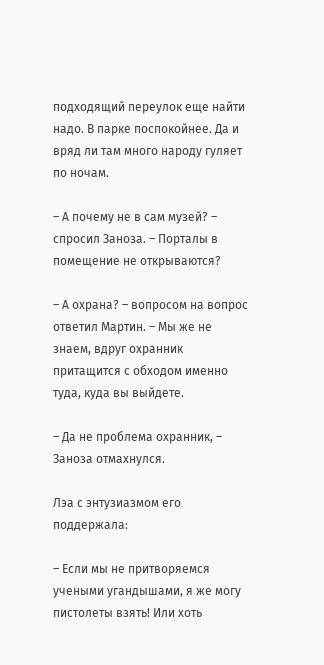подходящий переулок еще найти надо. В парке поспокойнее. Да и вряд ли там много народу гуляет по ночам.

– А почему не в сам музей? – спросил Заноза. – Порталы в помещение не открываются?

– А охрана? – вопросом на вопрос ответил Мартин. – Мы же не знаем, вдруг охранник притащится с обходом именно туда, куда вы выйдете.

– Да не проблема охранник, – Заноза отмахнулся.

Лэа с энтузиазмом его поддержала:

– Если мы не притворяемся учеными угандышами, я же могу пистолеты взять! Или хоть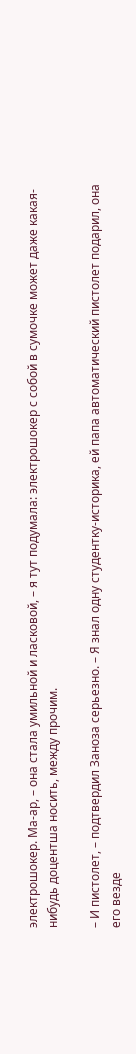электрошокер. Ма-ар, – она стала умильной и ласковой, – я тут подумала: электрошокер с собой в сумочке может даже какая-нибудь доцентша носить, между прочим.

– И пистолет, – подтвердил Заноза серьезно. – Я знал одну студентку-историка, ей папа автоматический пистолет подарил, она его везде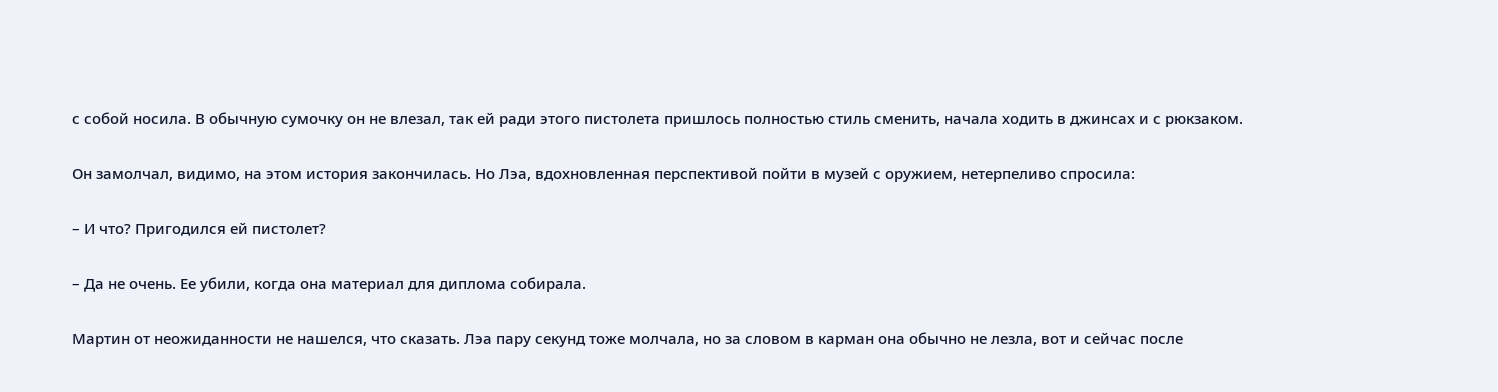с собой носила. В обычную сумочку он не влезал, так ей ради этого пистолета пришлось полностью стиль сменить, начала ходить в джинсах и с рюкзаком.

Он замолчал, видимо, на этом история закончилась. Но Лэа, вдохновленная перспективой пойти в музей с оружием, нетерпеливо спросила:

– И что? Пригодился ей пистолет?

– Да не очень. Ее убили, когда она материал для диплома собирала.

Мартин от неожиданности не нашелся, что сказать. Лэа пару секунд тоже молчала, но за словом в карман она обычно не лезла, вот и сейчас после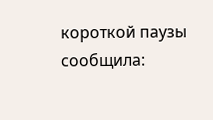короткой паузы сообщила: